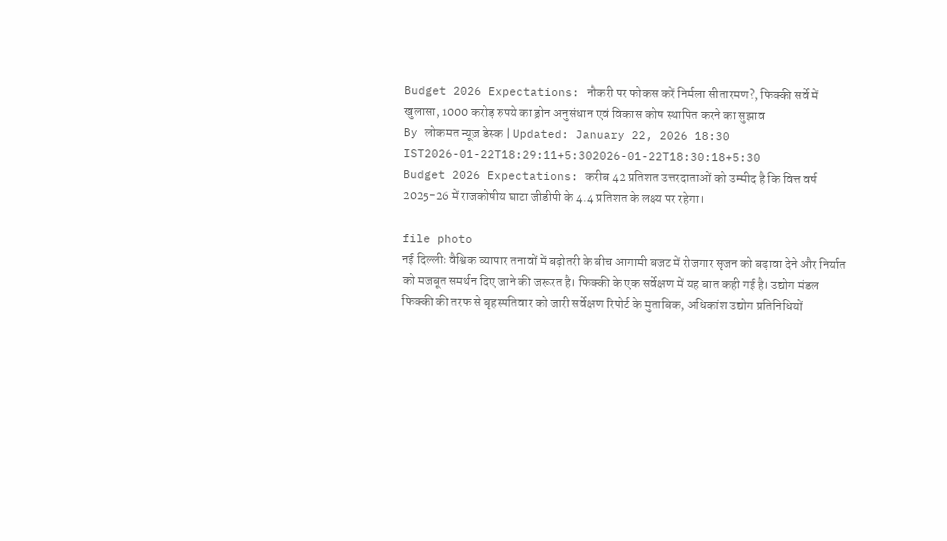Budget 2026 Expectations: नौकरी पर फोकस करें निर्मला सीतारमण?, फिक्की सर्वे में खुलासा, 1000 करोड़ रुपये का ड्रोन अनुसंधान एवं विकास कोष स्थापित करने का सुझाव
By लोकमत न्यूज़ डेस्क | Updated: January 22, 2026 18:30 IST2026-01-22T18:29:11+5:302026-01-22T18:30:18+5:30
Budget 2026 Expectations: करीब 42 प्रतिशत उत्तरदाताओं को उम्मीद है कि वित्त वर्ष 2025-26 में राजकोषीय घाटा जीडीपी के 4.4 प्रतिशत के लक्ष्य पर रहेगा।

file photo
नई दिल्लीः वैश्विक व्यापार तनावों में बढ़ोतरी के बीच आगामी बजट में रोजगार सृजन को बढ़ावा देने और निर्यात को मजबूत समर्थन दिए जाने की जरूरत है। फिक्की के एक सर्वेक्षण में यह बात कही गई है। उद्योग मंडल फिक्की की तरफ से बृहस्पतिवार को जारी सर्वेक्षण रिपोर्ट के मुताबिक, अधिकांश उद्योग प्रतिनिधियों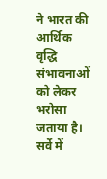ने भारत की आर्थिक वृद्धि संभावनाओं को लेकर भरोसा जताया है। सर्वे में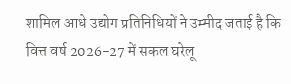शामिल आधे उद्योग प्रतिनिधियों ने उम्मीद जताई है कि वित्त वर्ष 2026-27 में सकल घरेलू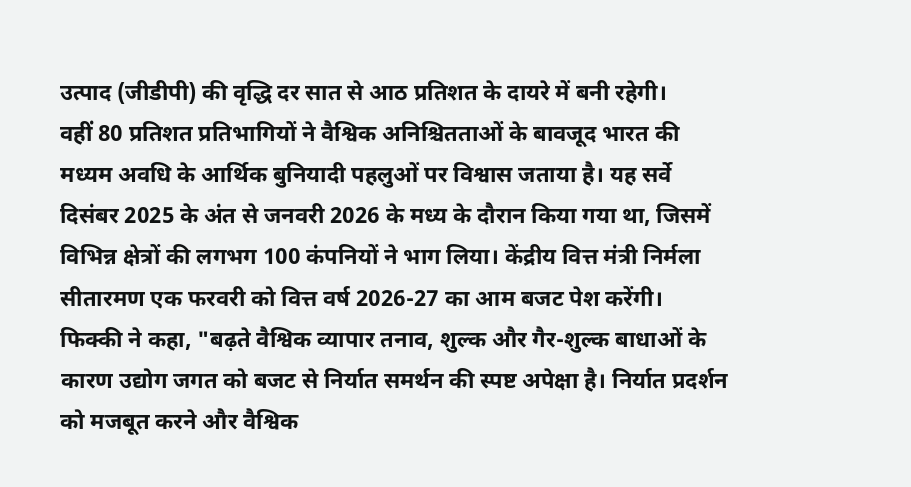उत्पाद (जीडीपी) की वृद्धि दर सात से आठ प्रतिशत के दायरे में बनी रहेगी।
वहीं 80 प्रतिशत प्रतिभागियों ने वैश्विक अनिश्चितताओं के बावजूद भारत की मध्यम अवधि के आर्थिक बुनियादी पहलुओं पर विश्वास जताया है। यह सर्वे दिसंबर 2025 के अंत से जनवरी 2026 के मध्य के दौरान किया गया था, जिसमें विभिन्न क्षेत्रों की लगभग 100 कंपनियों ने भाग लिया। केंद्रीय वित्त मंत्री निर्मला सीतारमण एक फरवरी को वित्त वर्ष 2026-27 का आम बजट पेश करेंगी।
फिक्की ने कहा, "बढ़ते वैश्विक व्यापार तनाव, शुल्क और गैर-शुल्क बाधाओं के कारण उद्योग जगत को बजट से निर्यात समर्थन की स्पष्ट अपेक्षा है। निर्यात प्रदर्शन को मजबूत करने और वैश्विक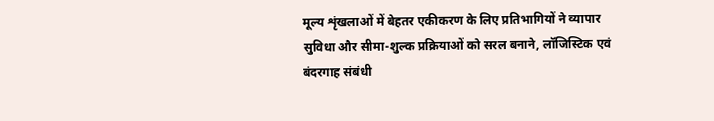मूल्य शृंखलाओं में बेहतर एकीकरण के लिए प्रतिभागियों ने व्यापार सुविधा और सीमा-शुल्क प्रक्रियाओं को सरल बनाने, लॉजिस्टिक एवं बंदरगाह संबंधी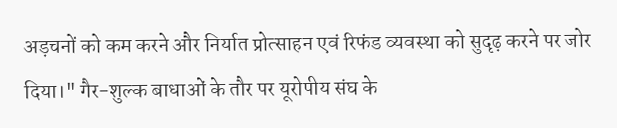अड़चनों को कम करने और निर्यात प्रोत्साहन एवं रिफंड व्यवस्था को सुदृढ़ करने पर जोर दिया।" गैर-शुल्क बाधाओं के तौर पर यूरोपीय संघ के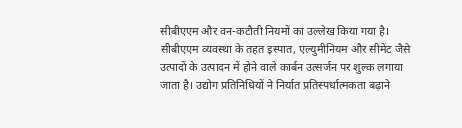सीबीएएम और वन-कटौती नियमों का उल्लेख किया गया है।
सीबीएएम व्यवस्था के तहत इस्पात, एल्युमीनियम और सीमेंट जैसे उत्पादों के उत्पादन में होने वाले कार्बन उत्सर्जन पर शुल्क लगाया जाता है। उद्योग प्रतिनिधियों ने निर्यात प्रतिस्पर्धात्मकता बढ़ाने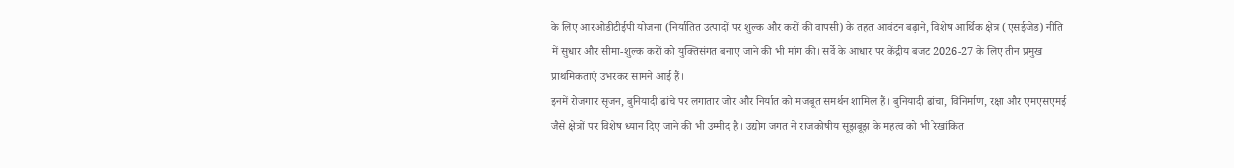के लिए आरओडीटीईपी योजना (निर्यातित उत्पादों पर शुल्क और करों की वापसी) के तहत आवंटन बढ़ाने, विशेष आर्थिक क्षेत्र (एसईजेड) नीति में सुधार और सीमा-शुल्क करों को युक्तिसंगत बनाए जाने की भी मांग की। सर्वे के आधार पर केंद्रीय बजट 2026-27 के लिए तीन प्रमुख प्राथमिकताएं उभरकर सामने आई हैं।
इनमें रोजगार सृजन, बुनियादी ढांचे पर लगातार जोर और निर्यात को मजबूत समर्थन शामिल हैं। बुनियादी ढांचा, विनिर्माण, रक्षा और एमएसएमई जैसे क्षेत्रों पर विशेष ध्यान दिए जाने की भी उम्मीद है। उद्योग जगत ने राजकोषीय सूझबूझ के महत्व को भी रेखांकित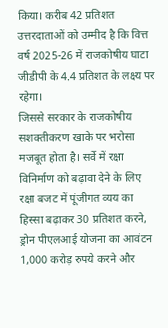किया। करीब 42 प्रतिशत उत्तरदाताओं को उम्मीद है कि वित्त वर्ष 2025-26 में राजकोषीय घाटा जीडीपी के 4.4 प्रतिशत के लक्ष्य पर रहेगा।
जिससे सरकार के राजकोषीय सशक्तीकरण खाके पर भरोसा मजबूत होता है। सर्वे में रक्षा विनिर्माण को बढ़ावा देने के लिए रक्षा बजट में पूंजीगत व्यय का हिस्सा बढ़ाकर 30 प्रतिशत करने, ड्रोन पीएलआई योजना का आवंटन 1,000 करोड़ रुपये करने और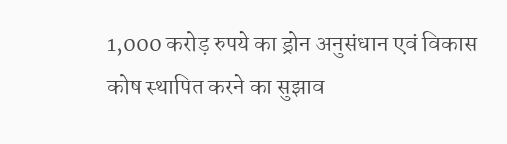1,000 करोड़ रुपये का ड्रोन अनुसंधान एवं विकास कोष स्थापित करने का सुझाव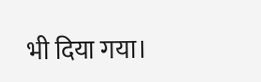भी दिया गया।